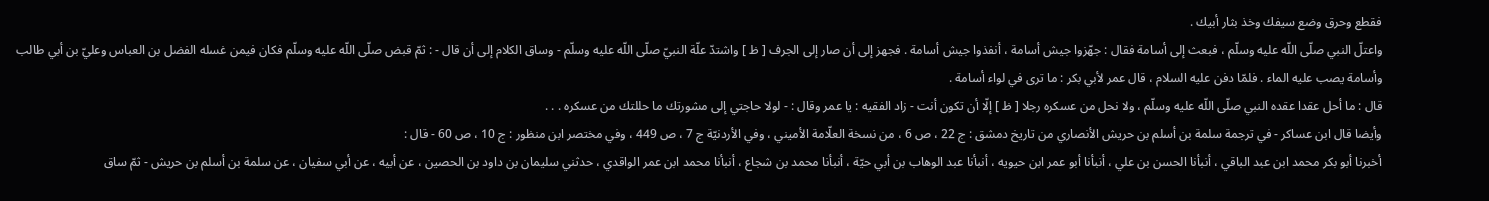فقطع وحرق وضع سيفك وخذ بثار أبيك .
واعتلّ النبي صلّى اللّه عليه وسلّم ، فبعث إلى أسامة فقال : جهّزوا جيش أسامة ، أنفذوا جيش أسامة . فجهز إلى أن صار إلى الجرف [ ظ ] واشتدّ علّة النبيّ صلّى اللّه عليه وسلّم - وساق الكلام إلى أن قال - : ثمّ قبض صلّى اللّه عليه وسلّم فكان فيمن غسله الفضل بن العباس وعليّ بن أبي طالب وأسامة يصب عليه الماء . فلمّا دفن عليه السلام ، قال عمر لأبي بكر : ما ترى في لواء أسامة .
قال : ما أحل عقدا عقده النبي صلّى اللّه عليه وسلّم ، ولا نحل من عسكره رجلا [ ظ ] إلّا أن تكون أنت - زاد الفقيه : يا عمر وقال : - لولا حاجتي إلى مشورتك ما حللتك من عسكره . . .
وأيضا قال ابن عساكر - في ترجمة سلمة بن أسلم بن حريش الأنصاري من تاريخ دمشق : ج 22 ، ص 6 ، من نسخة العلّامة الأميني ، وفي الأردنيّة ج 7 ، ص 449 ، وفي مختصر ابن منظور : ج 10 ، ص 60 - قال :
أخبرنا أبو بكر محمد ابن عبد الباقي ، أنبأنا الحسن بن علي ، أنبأنا أبو عمر ابن حيويه ، أنبأنا عبد الوهاب بن أبي حيّة ، أنبأنا محمد بن شجاع ، أنبأنا محمد ابن عمر الواقدي ، حدثني سليمان بن داود بن الحصين ، عن أبيه ، عن أبي سفيان ، عن سلمة بن أسلم بن حريش - ثمّ ساق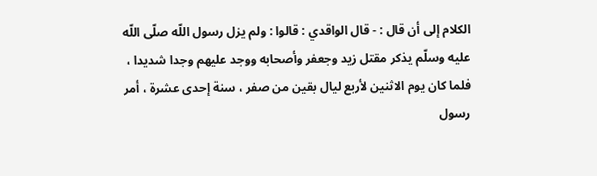الكلام إلى أن قال : - قال الواقدي : قالوا : ولم يزل رسول اللّه صلّى اللّه عليه وسلّم يذكر مقتل زيد وجعفر وأصحابه ووجد عليهم وجدا شديدا ، فلما كان يوم الاثنين لأربع ليال بقين من صفر ، سنة إحدى عشرة ، أمر رسول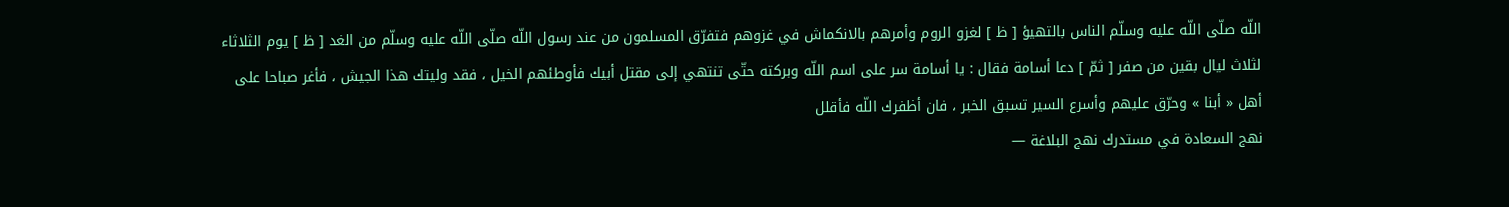اللّه صلّى اللّه عليه وسلّم الناس بالتهيؤ [ ظ ] لغزو الروم وأمرهم بالانكماش في غزوهم فتفرّق المسلمون من عند رسول اللّه صلّى اللّه عليه وسلّم من الغد [ ظ ] يوم الثلاثاء لثلاث ليال بقين من صفر [ ثمّ ] دعا أسامة فقال : يا أسامة سر على اسم اللّه وبركته حتّى تنتهي إلى مقتل أبيك فأوطئهم الخيل ، فقد وليتك هذا الجيش ، فأغر صباحا على أهل « أبنا » وحرّق عليهم وأسرع السير تسبق الخبر ، فان أظفرك اللّه فأقلل
نهج السعادة في مستدرك نهج البلاغة —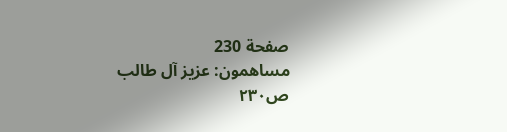صفحة 230
مساهمون: عزيز آل طالب
ص٢٣٠